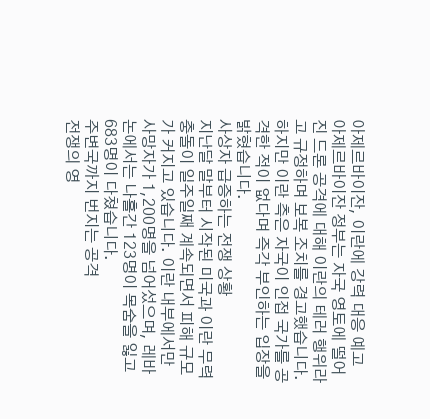아제르바이잔, 이란에 강력 대응 예고
아제르바이잔 정부는 자국 영토에 떨어진 드론 공격에 대해 이란의 테러 행위라고 규정하며 보복 조치를 경고했습니다. 하지만 이란 측은 자국이 인접 국가를 공격한 적이 없다며 즉각 부인하는 입장을 밝혔습니다.
사상자 급증하는 전쟁 상황
지난달 말부터 시작된 미국과 이란 무력 충돌이 일주일째 계속되면서 피해 규모가 커지고 있습니다. 이란 내부에서만 사망자가 1,200명을 넘어섰으며, 레바논에서는 나흘간 123명이 목숨을 잃고 683명이 다쳤습니다.
주변국까지 번지는 공격
전쟁의 영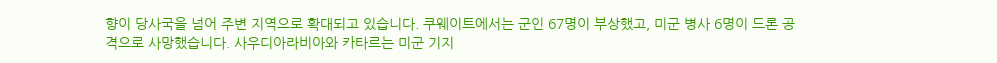향이 당사국을 넘어 주변 지역으로 확대되고 있습니다. 쿠웨이트에서는 군인 67명이 부상했고, 미군 병사 6명이 드론 공격으로 사망했습니다. 사우디아라비아와 카타르는 미군 기지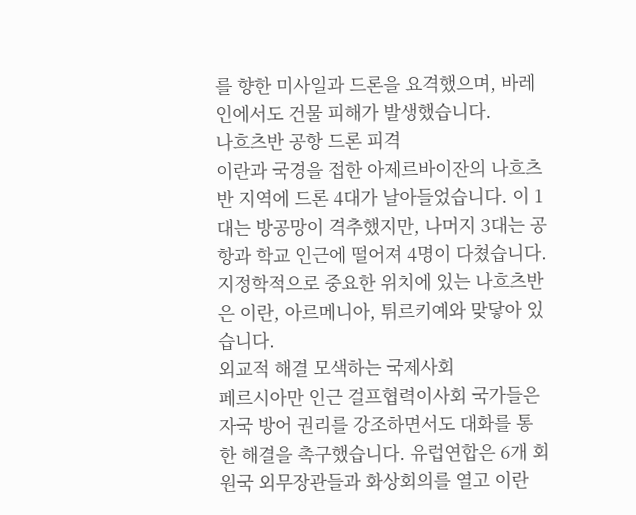를 향한 미사일과 드론을 요격했으며, 바레인에서도 건물 피해가 발생했습니다.
나흐츠반 공항 드론 피격
이란과 국경을 접한 아제르바이잔의 나흐츠반 지역에 드론 4대가 날아들었습니다. 이 1대는 방공망이 격추했지만, 나머지 3대는 공항과 학교 인근에 떨어져 4명이 다쳤습니다. 지정학적으로 중요한 위치에 있는 나흐츠반은 이란, 아르메니아, 튀르키예와 맞닿아 있습니다.
외교적 해결 모색하는 국제사회
페르시아만 인근 걸프협력이사회 국가들은 자국 방어 권리를 강조하면서도 대화를 통한 해결을 촉구했습니다. 유럽연합은 6개 회원국 외무장관들과 화상회의를 열고 이란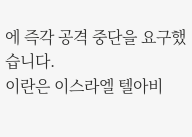에 즉각 공격 중단을 요구했습니다.
이란은 이스라엘 텔아비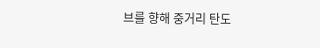브를 향해 중거리 탄도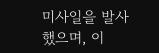미사일을 발사했으며, 이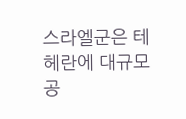스라엘군은 테헤란에 대규모 공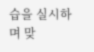습을 실시하며 맞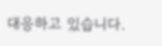대응하고 있습니다.